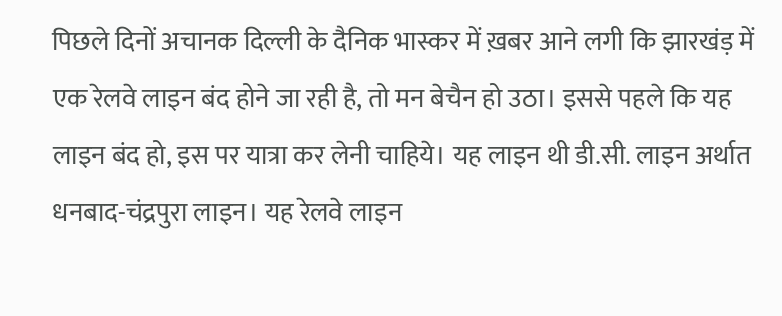पिछले दिनों अचानक दिल्ली के दैनिक भास्कर में ख़बर आने लगी कि झारखंड़ में एक रेलवे लाइन बंद होने जा रही है, तो मन बेचैन हो उठा। इससे पहले कि यह लाइन बंद हो, इस पर यात्रा कर लेनी चाहिये। यह लाइन थी डी.सी. लाइन अर्थात धनबाद-चंद्रपुरा लाइन। यह रेलवे लाइन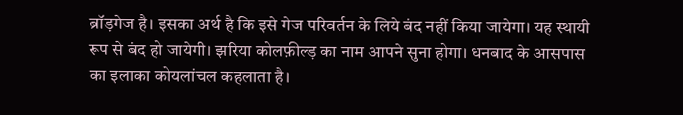ब्रॉड़गेज है। इसका अर्थ है कि इसे गेज परिवर्तन के लिये बंद नहीं किया जायेगा। यह स्थायी रूप से बंद हो जायेगी। झरिया कोलफ़ील्ड़ का नाम आपने सुना होगा। धनबाद के आसपास का इलाका कोयलांचल कहलाता है।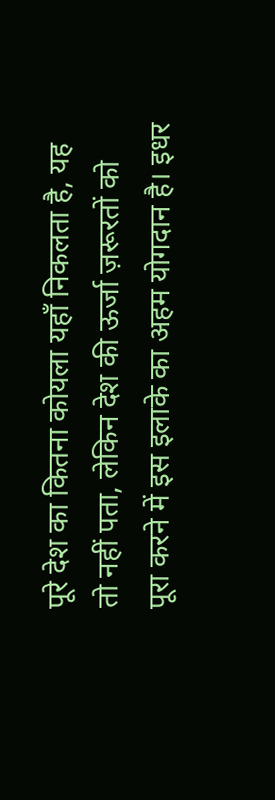पूरे देश का कितना कोयला यहाँ निकलता है, यह तो नहीं पता, लेकिन देश की ऊर्जा ज़रूरतों को पूरा करने में इस इलाके का अहम योगदान है। इधर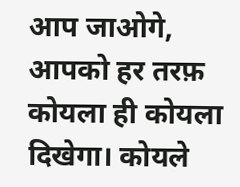आप जाओगे, आपको हर तरफ़ कोयला ही कोयला दिखेगा। कोयले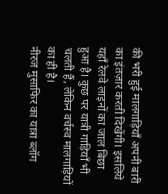की भरी हुई मालगाड़ियाँ अपनी बारी का इंतज़ार करती दिखेंगी। इसलिये यहाँ रेलवे लाइनों का जाल बिछा हुआ है। कुछ पर यात्री गाड़ियाँ भी चलती हैं, लेकिन वर्चस्व मालगाड़ियों का ही है।
नीरज मुसाफिर का यात्रा ब्लॉग